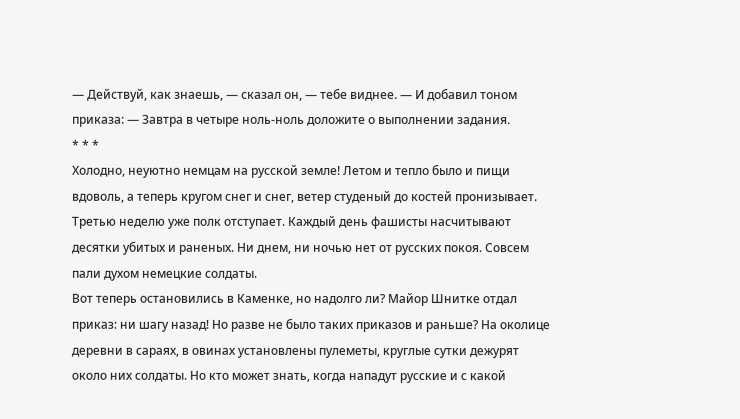— Действуй, как знаешь, — сказал он, — тебе виднее. — И добавил тоном приказа: — Завтра в четыре ноль-ноль доложите о выполнении задания.
* * *
Холодно, неуютно немцам на русской земле! Летом и тепло было и пищи вдоволь, а теперь кругом снег и снег, ветер студеный до костей пронизывает. Третью неделю уже полк отступает. Каждый день фашисты насчитывают десятки убитых и раненых. Ни днем, ни ночью нет от русских покоя. Совсем пали духом немецкие солдаты.
Вот теперь остановились в Каменке, но надолго ли? Майор Шнитке отдал приказ: ни шагу назад! Но разве не было таких приказов и раньше? На околице деревни в сараях, в овинах установлены пулеметы, круглые сутки дежурят около них солдаты. Но кто может знать, когда нападут русские и с какой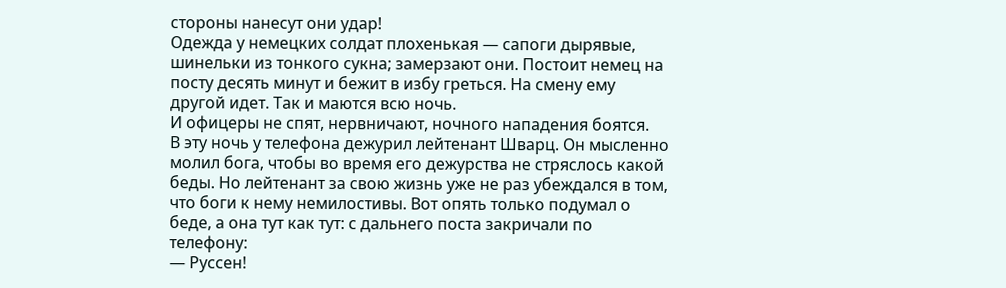стороны нанесут они удар!
Одежда у немецких солдат плохенькая — сапоги дырявые, шинельки из тонкого сукна; замерзают они. Постоит немец на посту десять минут и бежит в избу греться. На смену ему другой идет. Так и маются всю ночь.
И офицеры не спят, нервничают, ночного нападения боятся.
В эту ночь у телефона дежурил лейтенант Шварц. Он мысленно молил бога, чтобы во время его дежурства не стряслось какой беды. Но лейтенант за свою жизнь уже не раз убеждался в том, что боги к нему немилостивы. Вот опять только подумал о беде, а она тут как тут: с дальнего поста закричали по телефону:
— Руссен!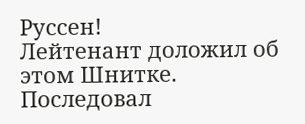Руссен!
Лейтенант доложил об этом Шнитке. Последовал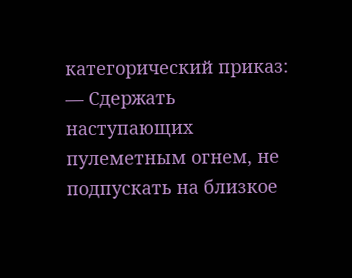категорический приказ:
— Сдержать наступающих пулеметным огнем, не подпускать на близкое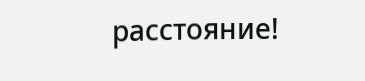расстояние!